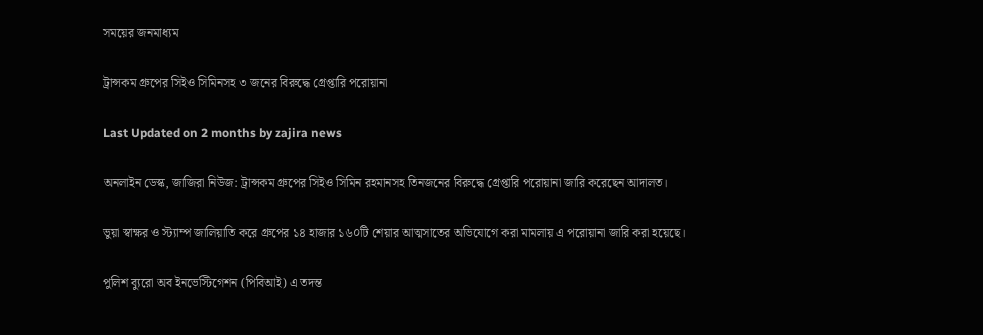সময়ের জনমাধ্যম

ট্রান্সকম গ্রুপের সিইও সিমিনসহ ৩ জনের বিরুদ্ধে গ্রেপ্তারি পরোয়ানা

Last Updated on 2 months by zajira news

অনলাইন ডেস্ক, জাজিরা নিউজ: ট্রান্সকম গ্রুপের সিইও সিমিন রহমানসহ তিনজনের বিরুদ্ধে গ্রেপ্তারি পরোয়ানা জারি করেছেন আদালত।

ভুয়া স্বাক্ষর ও স্ট্যাম্প জালিয়াতি করে গ্রুপের ১৪ হাজার ১৬০টি শেয়ার আত্মসাতের অভিযোগে করা মামলায় এ পরোয়ানা জারি করা হয়েছে।

পুলিশ ব্যুরো অব ইনভেস্টিগেশন (পিবিআই) এ তদন্ত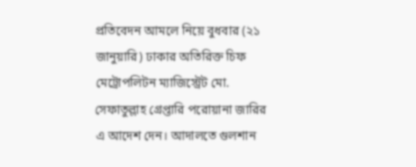প্রতিবেদন আমলে নিয়ে বুধবার (২১ জানুয়ারি) ঢাকার অতিরিক্ত চিফ মেট্রোপলিটন ম্যাজিস্ট্রেট মো. সেফাতুল্লাহ গ্রেপ্তারি পরোয়ানা জারির এ আদেশ দেন। আদালতে গুলশান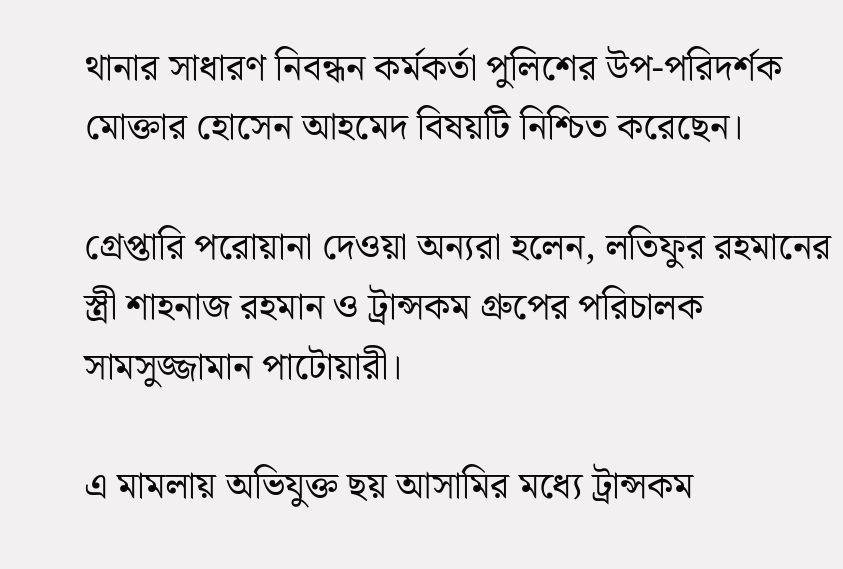থানার সাধারণ নিবন্ধন কর্মকর্তা পুলিশের উপ-পরিদর্শক মোক্তার হোসেন আহমেদ বিষয়টি নিশ্চিত করেছেন।

গ্রেপ্তারি পরোয়ানা দেওয়া অন্যরা হলেন, লতিফুর রহমানের স্ত্রী শাহনাজ রহমান ও ট্রান্সকম গ্রুপের পরিচালক সামসুজ্জামান পাটোয়ারী।

এ মামলায় অভিযুক্ত ছয় আসামির মধ্যে ট্রান্সকম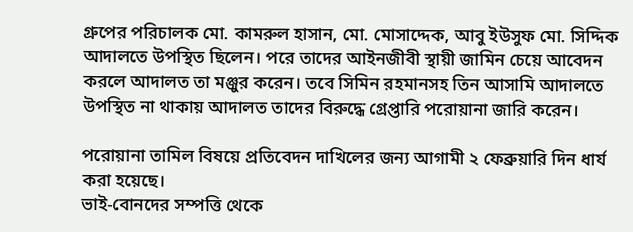গ্রুপের পরিচালক মো. কামরুল হাসান, মো. মোসাদ্দেক, আবু ইউসুফ মো. সিদ্দিক আদালতে উপস্থিত ছিলেন। পরে তাদের আইনজীবী স্থায়ী জামিন চেয়ে আবেদন করলে আদালত তা মঞ্জুর করেন। তবে সিমিন রহমানসহ তিন আসামি আদালতে উপস্থিত না থাকায় আদালত তাদের বিরুদ্ধে গ্রেপ্তারি পরোয়ানা জারি করেন।

পরোয়ানা তামিল বিষয়ে প্রতিবেদন দাখিলের জন্য আগামী ২ ফেব্রুয়ারি দিন ধার্য করা হয়েছে।
ভাই-বোনদের সম্পত্তি থেকে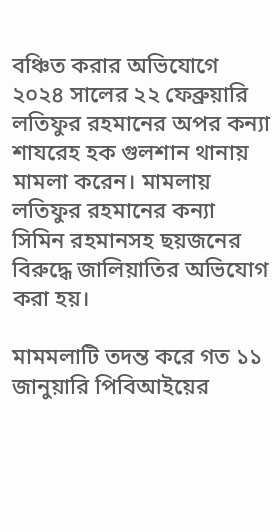বঞ্চিত করার অভিযোগে ২০২৪ সালের ২২ ফেব্রুয়ারি লতিফুর রহমানের অপর কন্যা শাযরেহ হক গুলশান থানায় মামলা করেন। মামলায় লতিফুর রহমানের কন্যা সিমিন রহমানসহ ছয়জনের বিরুদ্ধে জালিয়াতির অভিযোগ করা হয়।

মামমলাটি তদন্ত করে গত ১১ জানুয়ারি পিবিআইয়ের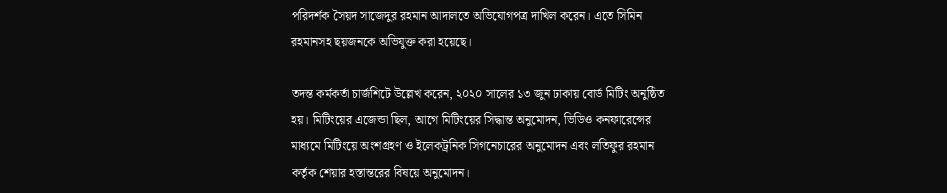পরিদর্শক সৈয়দ সাজেদুর রহমান আদালতে অভিযোগপত্র দাখিল করেন। এতে সিমিন রহমানসহ ছয়জনকে অভিযুক্ত করা হয়েছে।

তদন্ত কর্মকর্তা চার্জশিটে উল্লেখ করেন, ২০২০ সালের ১৩ জুন ঢাকায় বোর্ড মিটিং অনুষ্ঠিত হয়। মিটিংয়ের এজেন্ডা ছিল, আগে মিটিংয়ের সিদ্ধান্ত অনুমোদন, ভিডিও কনফারেন্সের মাধ্যমে মিটিংয়ে অংশগ্রহণ ও ইলেকট্রনিক সিগনেচারের অনুমোদন এবং লতিফুর রহমান কর্তৃক শেয়ার হস্তান্তরের বিষয়ে অনুমোদন।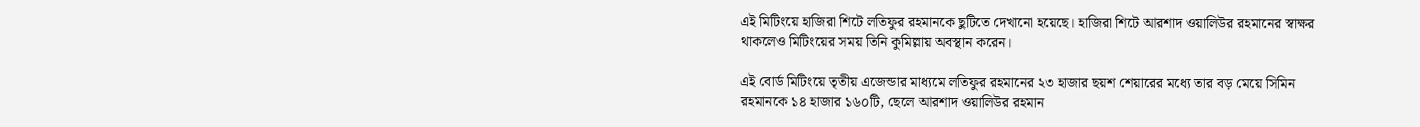এই মিটিংয়ে হাজিরা শিটে লতিফুর রহমানকে ছুটিতে দেখানো হয়েছে। হাজিরা শিটে আরশাদ ওয়ালিউর রহমানের স্বাক্ষর থাকলেও মিটিংয়ের সময় তিনি কুমিল্লায় অবস্থান করেন।

এই বোর্ড মিটিংয়ে তৃতীয় এজেন্ডার মাধ্যমে লতিফুর রহমানের ২৩ হাজার ছয়শ শেয়ারের মধ্যে তার বড় মেয়ে সিমিন রহমানকে ১৪ হাজার ১৬০টি, ছেলে আরশাদ ওয়ালিউর রহমান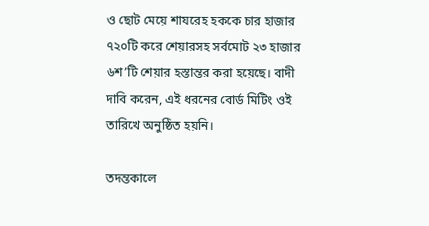ও ছোট মেয়ে শাযরেহ হককে চার হাজার ৭২০টি করে শেয়ারসহ সর্বমোট ২৩ হাজার ৬শ’টি শেয়ার হস্তান্তর করা হয়েছে। বাদী দাবি করেন, এই ধরনের বোর্ড মিটিং ওই তারিখে অনুষ্ঠিত হয়নি।

তদন্তকালে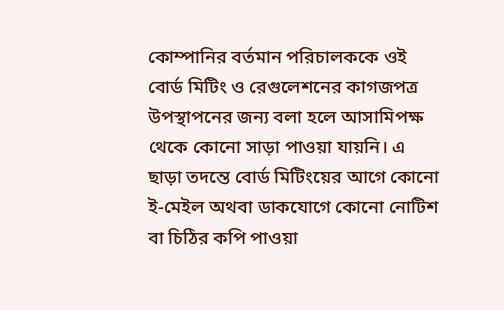কোম্পানির বর্তমান পরিচালককে ওই বোর্ড মিটিং ও রেগুলেশনের কাগজপত্র উপস্থাপনের জন্য বলা হলে আসামিপক্ষ থেকে কোনো সাড়া পাওয়া যায়নি। এ ছাড়া তদন্তে বোর্ড মিটিংয়ের আগে কোনো ই-মেইল অথবা ডাকযোগে কোনো নোটিশ বা চিঠির কপি পাওয়া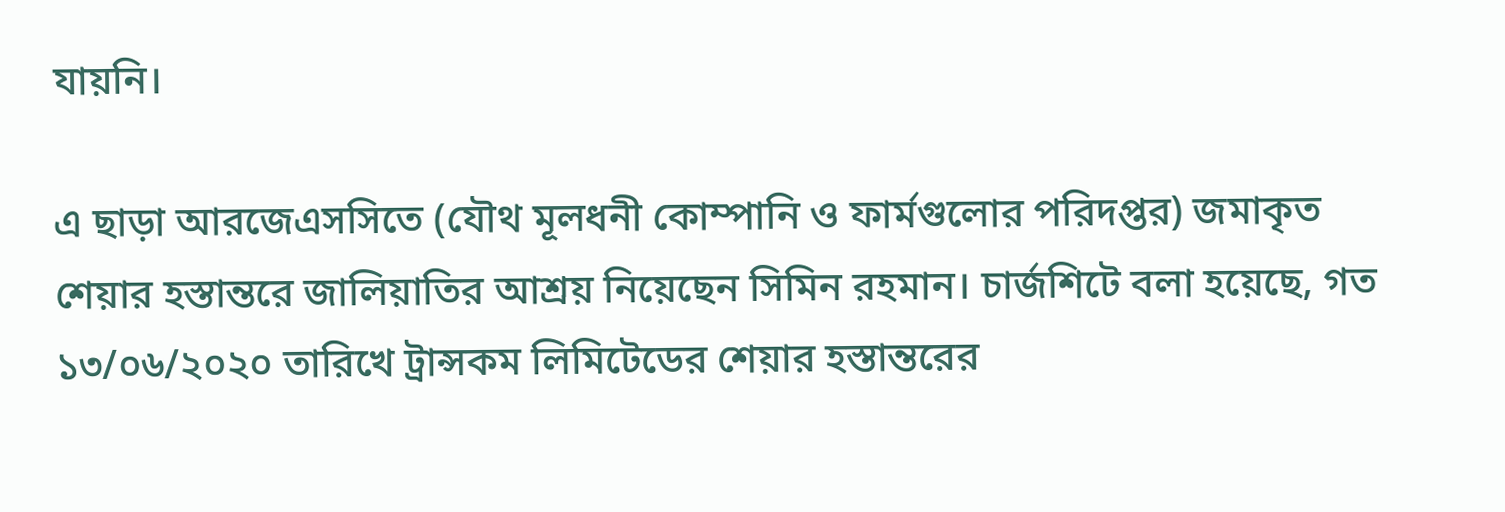যায়নি।

এ ছাড়া আরজেএসসিতে (যৌথ মূলধনী কোম্পানি ও ফার্মগুলোর পরিদপ্তর) জমাকৃত শেয়ার হস্তান্তরে জালিয়াতির আশ্রয় নিয়েছেন সিমিন রহমান। চার্জশিটে বলা হয়েছে, গত ১৩/০৬/২০২০ তারিখে ট্রান্সকম লিমিটেডের শেয়ার হস্তান্তরের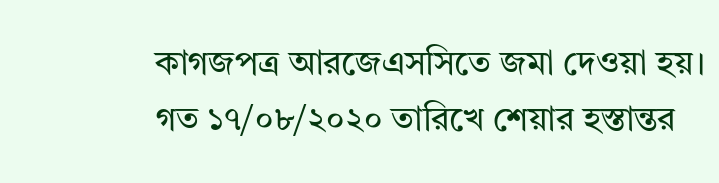কাগজপত্র আরজেএসসিতে জমা দেওয়া হয়। গত ১৭/০৮/২০২০ তারিখে শেয়ার হস্তান্তর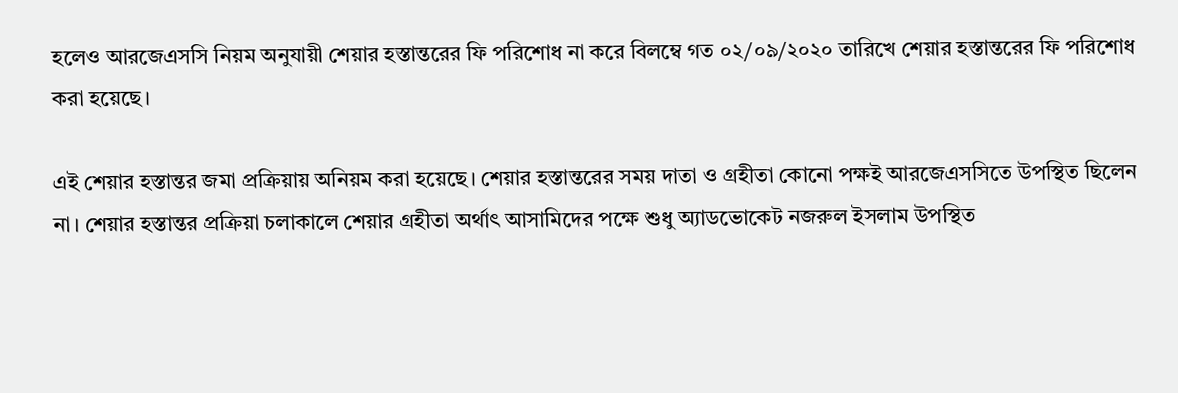হলেও আরজেএসসি নিয়ম অনুযায়ী শেয়ার হস্তান্তরের ফি পরিশোধ না করে বিলম্বে গত ০২/০৯/২০২০ তারিখে শেয়ার হস্তান্তরের ফি পরিশোধ করা হয়েছে।

এই শেয়ার হস্তান্তর জমা প্রক্রিয়ায় অনিয়ম করা হয়েছে। শেয়ার হস্তান্তরের সময় দাতা ও গ্রহীতা কোনো পক্ষই আরজেএসসিতে উপস্থিত ছিলেন না। শেয়ার হস্তান্তর প্রক্রিয়া চলাকালে শেয়ার গ্রহীতা অর্থাৎ আসামিদের পক্ষে শুধু অ্যাডভোকেট নজরুল ইসলাম উপস্থিত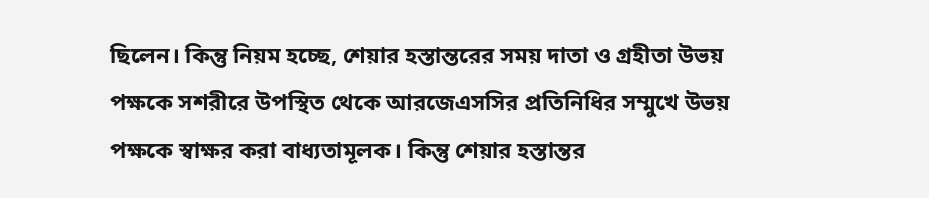ছিলেন। কিন্তু নিয়ম হচ্ছে, শেয়ার হস্তান্তরের সময় দাতা ও গ্রহীতা উভয় পক্ষকে সশরীরে উপস্থিত থেকে আরজেএসসির প্রতিনিধির সম্মুখে উভয় পক্ষকে স্বাক্ষর করা বাধ্যতামূলক। কিন্তু শেয়ার হস্তান্তর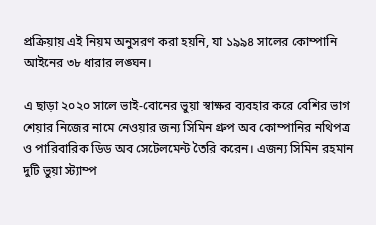প্রক্রিয়ায় এই নিয়ম অনুসরণ করা হয়নি, যা ১৯৯৪ সালের কোম্পানি আইনের ৩৮ ধারার লঙ্ঘন।

এ ছাড়া ২০২০ সালে ভাই-বোনের ভুয়া স্বাক্ষর ব্যবহার করে বেশির ভাগ শেয়ার নিজের নামে নেওয়ার জন্য সিমিন গ্রুপ অব কোম্পানির নথিপত্র ও পারিবারিক ডিড অব সেটেলমেন্ট তৈরি করেন। এজন্য সিমিন রহমান দুটি ভুয়া স্ট্যাম্প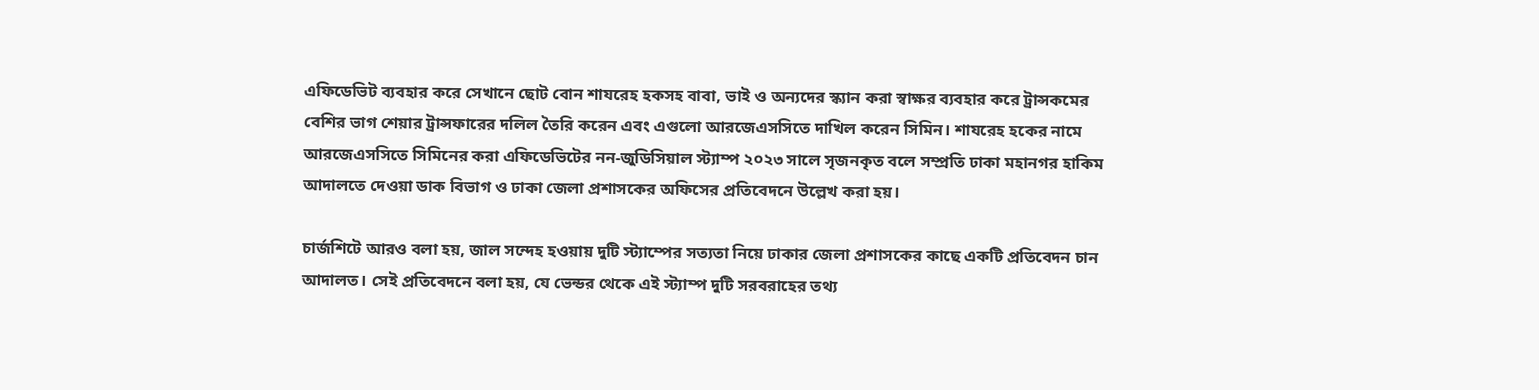এফিডেভিট ব্যবহার করে সেখানে ছোট বোন শাযরেহ হকসহ বাবা, ভাই ও অন্যদের স্ক্যান করা স্বাক্ষর ব্যবহার করে ট্রান্সকমের বেশির ভাগ শেয়ার ট্রান্সফারের দলিল তৈরি করেন এবং এগুলো আরজেএসসিতে দাখিল করেন সিমিন। শাযরেহ হকের নামে আরজেএসসিতে সিমিনের করা এফিডেভিটের নন-জুডিসিয়াল স্ট্যাম্প ২০২৩ সালে সৃজনকৃত বলে সম্প্রতি ঢাকা মহানগর হাকিম আদালতে দেওয়া ডাক বিভাগ ও ঢাকা জেলা প্রশাসকের অফিসের প্রতিবেদনে উল্লেখ করা হয়।

চার্জশিটে আরও বলা হয়, জাল সন্দেহ হওয়ায় দুটি স্ট্যাম্পের সত্যতা নিয়ে ঢাকার জেলা প্রশাসকের কাছে একটি প্রতিবেদন চান আদালত। সেই প্রতিবেদনে বলা হয়, যে ভেন্ডর থেকে এই স্ট্যাম্প দুটি সরবরাহের তথ্য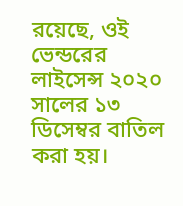রয়েছে, ওই ভেন্ডরের লাইসেন্স ২০২০ সালের ১৩ ডিসেম্বর বাতিল করা হয়।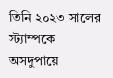তিনি ২০২৩ সালের স্ট্যাম্পকে অসদুপায়ে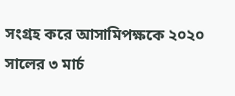সংগ্রহ করে আসামিপক্ষকে ২০২০ সালের ৩ মার্চ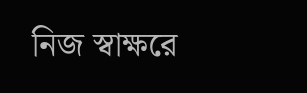নিজ স্বাক্ষরে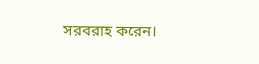সরবরাহ করেন।